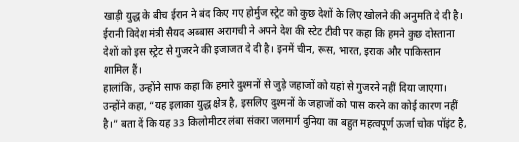खाड़ी युद्ध के बीच ईरान ने बंद किए गए होर्मुज स्ट्रेट को कुछ देशों के लिए खोलने की अनुमति दे दी है। ईरानी विदेश मंत्री सैयद अब्बास अरागची ने अपने देश की स्टेट टीवी पर कहा कि हमने कुछ दोस्ताना देशों को इस स्ट्रेट से गुजरने की इजाजत दे दी है। इनमें चीन, रूस, भारत, इराक और पाकिस्तान शामिल हैं।
हालांकि, उन्होंने साफ कहा कि हमारे दुश्मनों से जुड़े जहाजों को यहां से गुजरने नहीं दिया जाएगा। उन्होंने कहा, “यह इलाका युद्ध क्षेत्र है, इसलिए दुश्मनों के जहाजों को पास करने का कोई कारण नहीं है।” बता दें कि यह 33 किलोमीटर लंबा संकरा जलमार्ग दुनिया का बहुत महत्वपूर्ण ऊर्जा चोक पॉइंट है,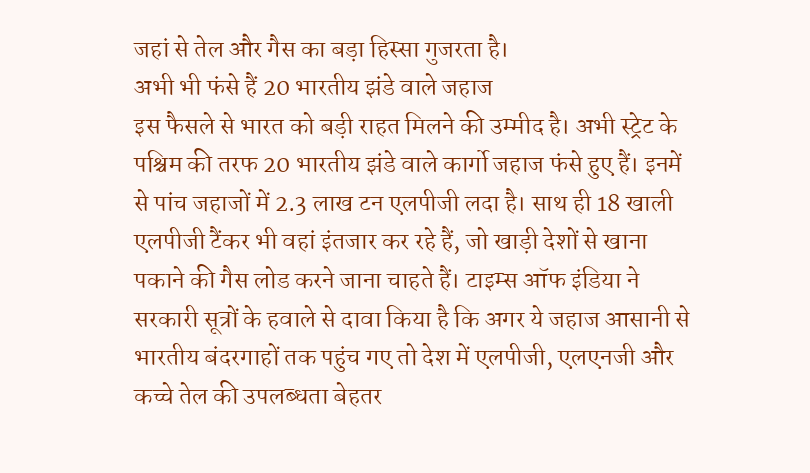जहां से तेल और गैस का बड़ा हिस्सा गुजरता है।
अभी भी फंसे हैं 20 भारतीय झंडे वाले जहाज
इस फैसले से भारत को बड़ी राहत मिलने की उम्मीद है। अभी स्ट्रेट के पश्चिम की तरफ 20 भारतीय झंडे वाले कार्गो जहाज फंसे हुए हैं। इनमें से पांच जहाजों में 2.3 लाख टन एलपीजी लदा है। साथ ही 18 खाली एलपीजी टैंकर भी वहां इंतजार कर रहे हैं, जो खाड़ी देशों से खाना पकाने की गैस लोड करने जाना चाहते हैं। टाइम्स ऑफ इंडिया ने सरकारी सूत्रों के हवाले से दावा किया है कि अगर ये जहाज आसानी से भारतीय बंदरगाहों तक पहुंच गए तो देश में एलपीजी, एलएनजी और कच्चे तेल की उपलब्धता बेहतर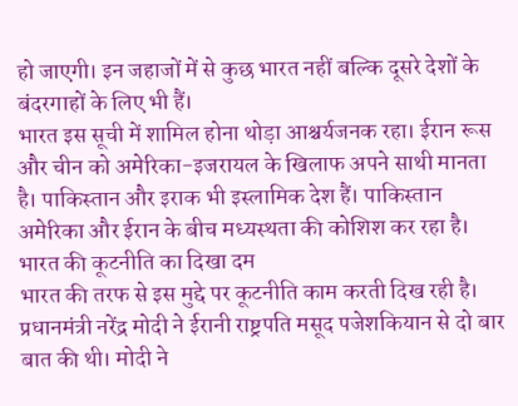हो जाएगी। इन जहाजों में से कुछ भारत नहीं बल्कि दूसरे देशों के बंदरगाहों के लिए भी हैं।
भारत इस सूची में शामिल होना थोड़ा आश्चर्यजनक रहा। ईरान रूस और चीन को अमेरिका-इजरायल के खिलाफ अपने साथी मानता है। पाकिस्तान और इराक भी इस्लामिक देश हैं। पाकिस्तान अमेरिका और ईरान के बीच मध्यस्थता की कोशिश कर रहा है।
भारत की कूटनीति का दिखा दम
भारत की तरफ से इस मुद्दे पर कूटनीति काम करती दिख रही है। प्रधानमंत्री नरेंद्र मोदी ने ईरानी राष्ट्रपति मसूद पजेशकियान से दो बार बात की थी। मोदी ने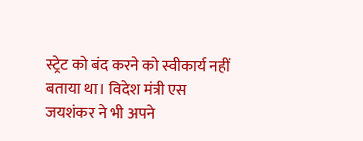स्ट्रेट को बंद करने को स्वीकार्य नहीं बताया था। विदेश मंत्री एस जयशंकर ने भी अपने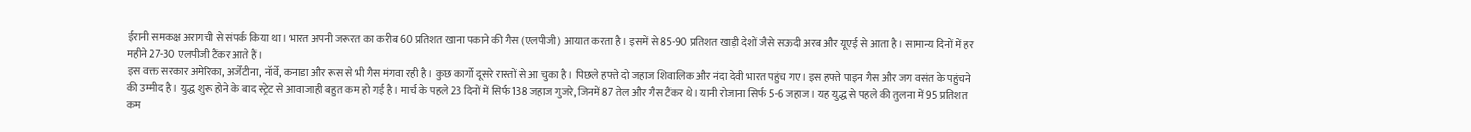ईरानी समकक्ष अरागची से संपर्क किया था। भारत अपनी जरूरत का करीब 60 प्रतिशत खाना पकाने की गैस (एलपीजी) आयात करता है। इसमें से 85-90 प्रतिशत खाड़ी देशों जैसे सऊदी अरब और यूएई से आता है। सामान्य दिनों में हर महीने 27-30 एलपीजी टैंकर आते हैं।
इस वक्त सरकार अमेरिका, अर्जेंटीना, नॉर्वे, कनाडा और रूस से भी गैस मंगवा रही है। कुछ कार्गो दूसरे रास्तों से आ चुका है। पिछले हफ्ते दो जहाज शिवालिक और नंदा देवी भारत पहुंच गए। इस हफ्ते पाइन गैस और जग वसंत के पहुंचने की उम्मीद है। युद्ध शुरू होने के बाद स्ट्रेट से आवाजाही बहुत कम हो गई है। मार्च के पहले 23 दिनों में सिर्फ 138 जहाज गुजरे, जिनमें 87 तेल और गैस टैंकर थे। यानी रोजाना सिर्फ 5-6 जहाज। यह युद्ध से पहले की तुलना में 95 प्रतिशत कम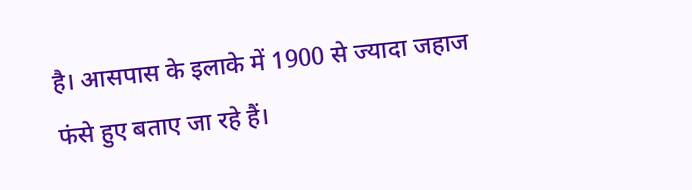है। आसपास के इलाके में 1900 से ज्यादा जहाज फंसे हुए बताए जा रहे हैं।